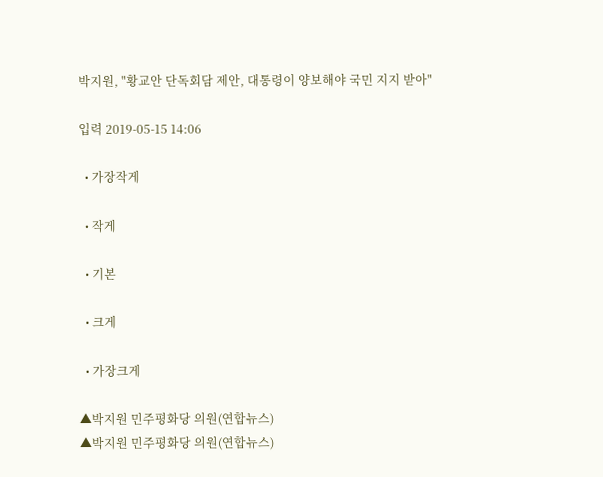박지원, "황교안 단독회담 제안, 대통령이 양보해야 국민 지지 받아"

입력 2019-05-15 14:06

  • 가장작게

  • 작게

  • 기본

  • 크게

  • 가장크게

▲박지원 민주평화당 의원(연합뉴스)
▲박지원 민주평화당 의원(연합뉴스)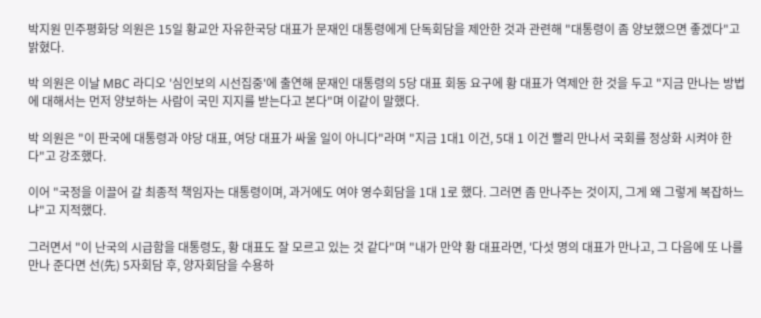박지원 민주평화당 의원은 15일 황교안 자유한국당 대표가 문재인 대통령에게 단독회담을 제안한 것과 관련해 "대통령이 좀 양보했으면 좋겠다"고 밝혔다.

박 의원은 이날 MBC 라디오 '심인보의 시선집중'에 출연해 문재인 대통령의 5당 대표 회동 요구에 황 대표가 역제안 한 것을 두고 "지금 만나는 방법에 대해서는 먼저 양보하는 사람이 국민 지지를 받는다고 본다"며 이같이 말했다.

박 의원은 "이 판국에 대통령과 야당 대표, 여당 대표가 싸울 일이 아니다"라며 "지금 1대1 이건, 5대 1 이건 빨리 만나서 국회를 정상화 시켜야 한다"고 강조했다.

이어 "국정을 이끌어 갈 최종적 책임자는 대통령이며, 과거에도 여야 영수회담을 1대 1로 했다. 그러면 좀 만나주는 것이지, 그게 왜 그렇게 복잡하느냐"고 지적했다.

그러면서 "이 난국의 시급함을 대통령도, 황 대표도 잘 모르고 있는 것 같다"며 "내가 만약 황 대표라면, '다섯 명의 대표가 만나고, 그 다음에 또 나를 만나 준다면 선(先) 5자회담 후, 양자회담을 수용하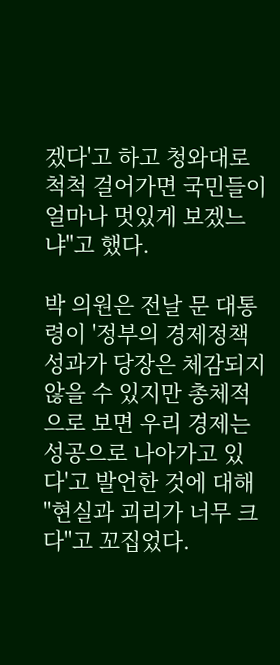겠다'고 하고 청와대로 척척 걸어가면 국민들이 얼마나 멋있게 보겠느냐"고 했다.

박 의원은 전날 문 대통령이 '정부의 경제정책 성과가 당장은 체감되지 않을 수 있지만 총체적으로 보면 우리 경제는 성공으로 나아가고 있다'고 발언한 것에 대해 "현실과 괴리가 너무 크다"고 꼬집었다.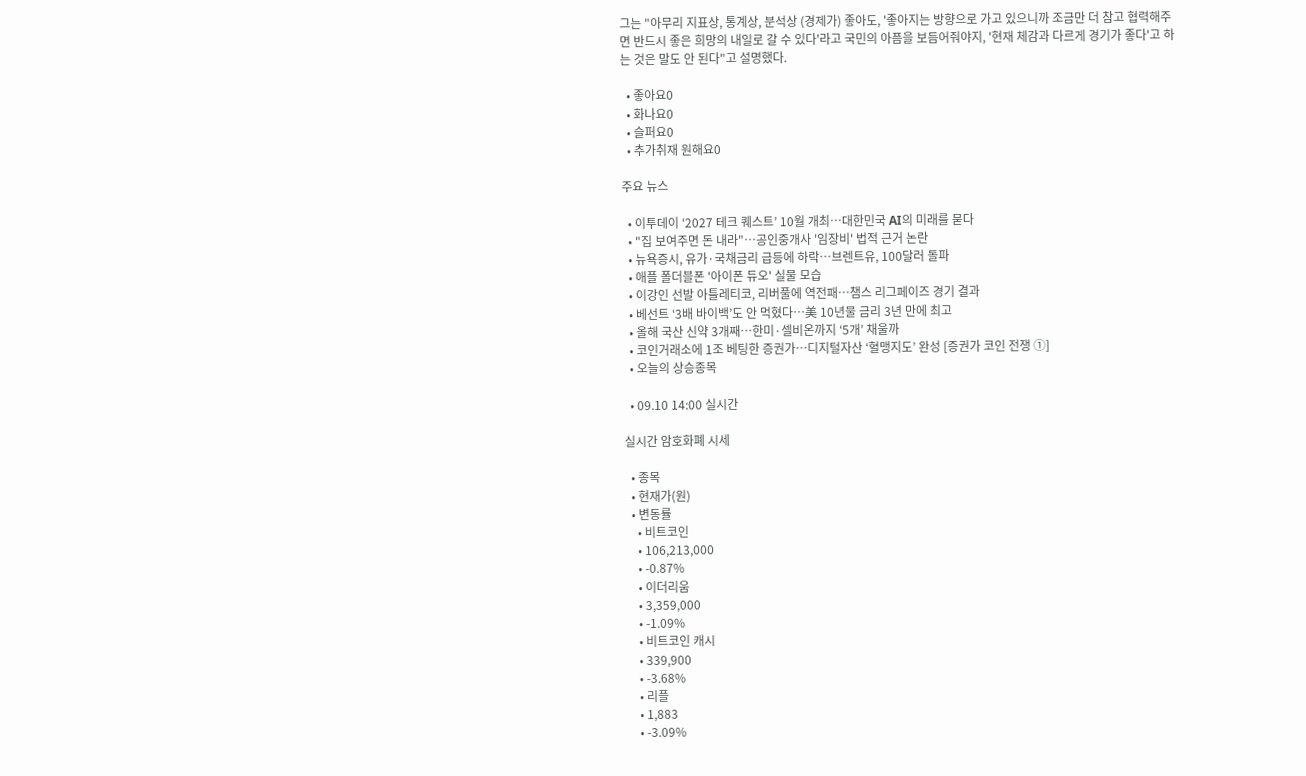그는 "아무리 지표상, 통계상, 분석상 (경제가) 좋아도, '좋아지는 방향으로 가고 있으니까 조금만 더 참고 협력해주면 반드시 좋은 희망의 내일로 갈 수 있다'라고 국민의 아픔을 보듬어줘야지, '현재 체감과 다르게 경기가 좋다'고 하는 것은 말도 안 된다"고 설명했다.

  • 좋아요0
  • 화나요0
  • 슬퍼요0
  • 추가취재 원해요0

주요 뉴스

  • 이투데이 ‘2027 테크 퀘스트’ 10월 개최⋯대한민국 AI의 미래를 묻다
  • "집 보여주면 돈 내라"⋯공인중개사 '임장비' 법적 근거 논란
  • 뉴욕증시, 유가·국채금리 급등에 하락…브렌트유, 100달러 돌파
  • 애플 폴더블폰 '아이폰 듀오' 실물 모습
  • 이강인 선발 아틀레티코, 리버풀에 역전패…챔스 리그페이즈 경기 결과
  • 베선트 ‘3배 바이백’도 안 먹혔다⋯美 10년물 금리 3년 만에 최고
  • 올해 국산 신약 3개째…한미·셀비온까지 ‘5개’ 채울까
  • 코인거래소에 1조 베팅한 증권가…디지털자산 ‘혈맹지도’ 완성 [증권가 코인 전쟁 ①]
  • 오늘의 상승종목

  • 09.10 14:00 실시간

실시간 암호화폐 시세

  • 종목
  • 현재가(원)
  • 변동률
    • 비트코인
    • 106,213,000
    • -0.87%
    • 이더리움
    • 3,359,000
    • -1.09%
    • 비트코인 캐시
    • 339,900
    • -3.68%
    • 리플
    • 1,883
    • -3.09%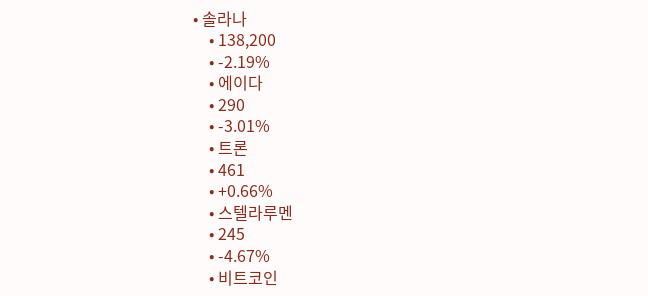• 솔라나
    • 138,200
    • -2.19%
    • 에이다
    • 290
    • -3.01%
    • 트론
    • 461
    • +0.66%
    • 스텔라루멘
    • 245
    • -4.67%
    • 비트코인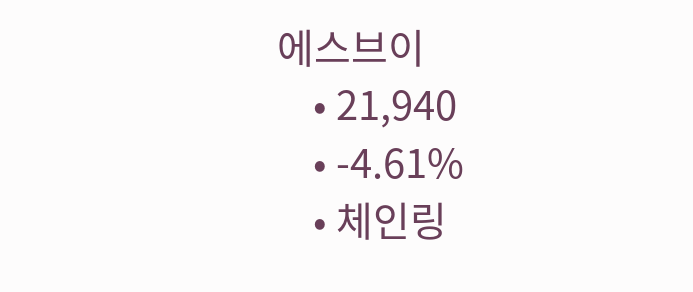에스브이
    • 21,940
    • -4.61%
    • 체인링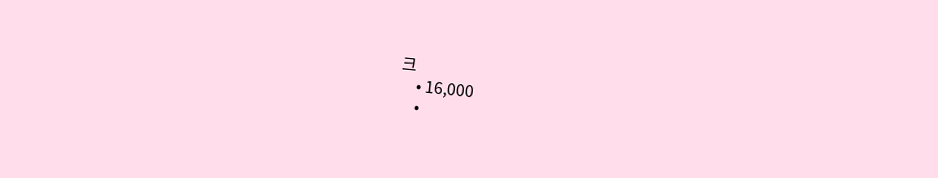크
    • 16,000
    •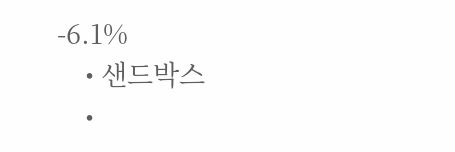-6.1%
    • 샌드박스
    •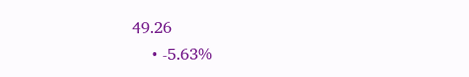49.26
    • -5.63%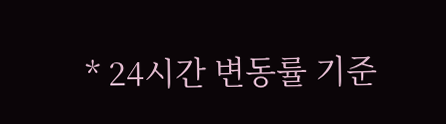* 24시간 변동률 기준